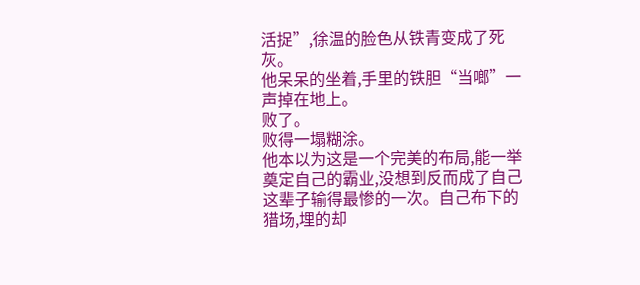活捉”,徐温的脸色从铁青变成了死灰。
他呆呆的坐着,手里的铁胆“当啷”一声掉在地上。
败了。
败得一塌糊涂。
他本以为这是一个完美的布局,能一举奠定自己的霸业,没想到反而成了自己这辈子输得最惨的一次。自己布下的猎场,埋的却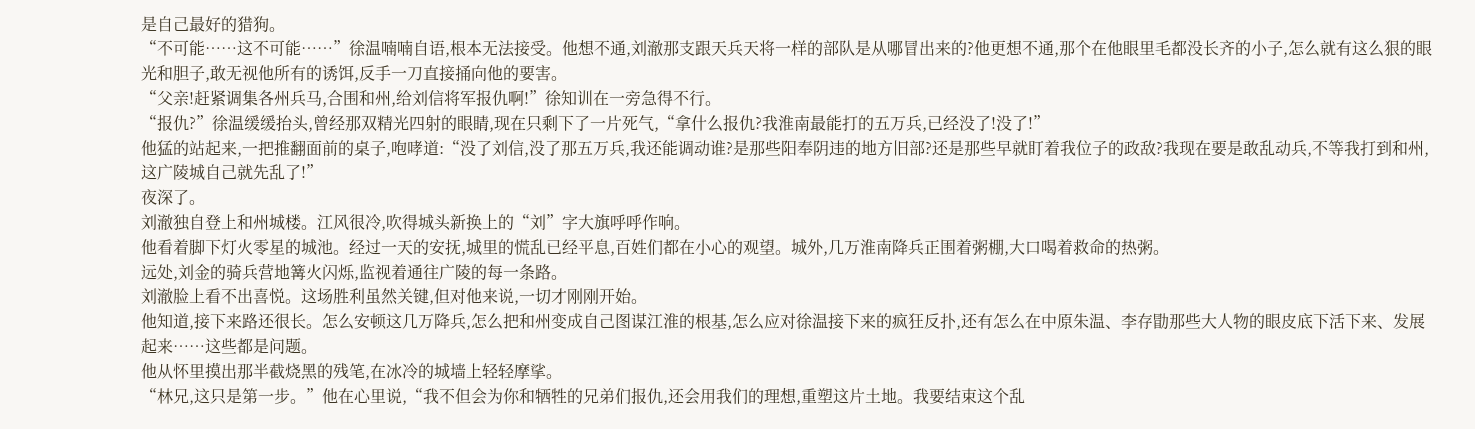是自己最好的猎狗。
“不可能……这不可能……”徐温喃喃自语,根本无法接受。他想不通,刘澈那支跟天兵天将一样的部队是从哪冒出来的?他更想不通,那个在他眼里毛都没长齐的小子,怎么就有这么狠的眼光和胆子,敢无视他所有的诱饵,反手一刀直接捅向他的要害。
“父亲!赶紧调集各州兵马,合围和州,给刘信将军报仇啊!”徐知训在一旁急得不行。
“报仇?”徐温缓缓抬头,曾经那双精光四射的眼睛,现在只剩下了一片死气,“拿什么报仇?我淮南最能打的五万兵,已经没了!没了!”
他猛的站起来,一把推翻面前的桌子,咆哮道:“没了刘信,没了那五万兵,我还能调动谁?是那些阳奉阴违的地方旧部?还是那些早就盯着我位子的政敌?我现在要是敢乱动兵,不等我打到和州,这广陵城自己就先乱了!”
夜深了。
刘澈独自登上和州城楼。江风很冷,吹得城头新换上的“刘”字大旗呼呼作响。
他看着脚下灯火零星的城池。经过一天的安抚,城里的慌乱已经平息,百姓们都在小心的观望。城外,几万淮南降兵正围着粥棚,大口喝着救命的热粥。
远处,刘金的骑兵营地篝火闪烁,监视着通往广陵的每一条路。
刘澈脸上看不出喜悦。这场胜利虽然关键,但对他来说,一切才刚刚开始。
他知道,接下来路还很长。怎么安顿这几万降兵,怎么把和州变成自己图谋江淮的根基,怎么应对徐温接下来的疯狂反扑,还有怎么在中原朱温、李存勖那些大人物的眼皮底下活下来、发展起来……这些都是问题。
他从怀里摸出那半截烧黑的残笔,在冰冷的城墙上轻轻摩挲。
“林兄,这只是第一步。”他在心里说,“我不但会为你和牺牲的兄弟们报仇,还会用我们的理想,重塑这片土地。我要结束这个乱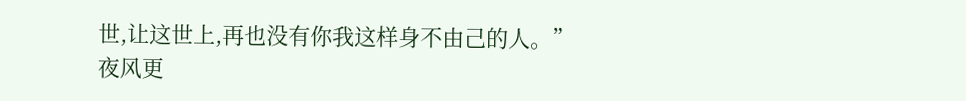世,让这世上,再也没有你我这样身不由己的人。”
夜风更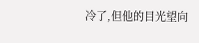冷了,但他的目光望向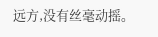远方,没有丝毫动摇。